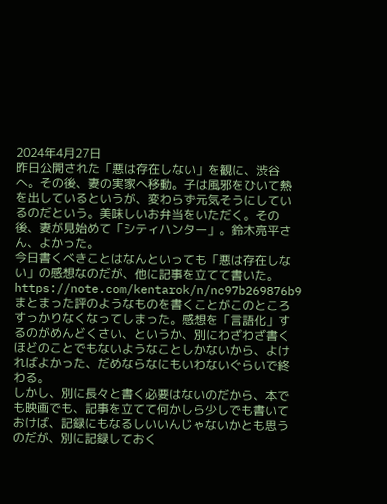2024年4月27日
昨日公開された「悪は存在しない」を観に、渋谷へ。その後、妻の実家へ移動。子は風邪をひいて熱を出しているというが、変わらず元気そうにしているのだという。美味しいお弁当をいただく。その後、妻が見始めて「シティハンター」。鈴木亮平さん、よかった。
今日書くべきことはなんといっても「悪は存在しない」の感想なのだが、他に記事を立てて書いた。
https://note.com/kentarok/n/nc97b269876b9
まとまった評のようなものを書くことがこのところすっかりなくなってしまった。感想を「言語化」するのがめんどくさい、というか、別にわざわざ書くほどのことでもないようなことしかないから、よければよかった、だめならなにもいわないぐらいで終わる。
しかし、別に長々と書く必要はないのだから、本でも映画でも、記事を立てて何かしら少しでも書いておけば、記録にもなるしいいんじゃないかとも思うのだが、別に記録しておく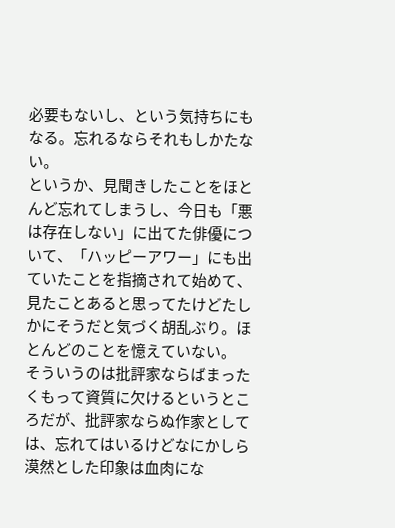必要もないし、という気持ちにもなる。忘れるならそれもしかたない。
というか、見聞きしたことをほとんど忘れてしまうし、今日も「悪は存在しない」に出てた俳優について、「ハッピーアワー」にも出ていたことを指摘されて始めて、見たことあると思ってたけどたしかにそうだと気づく胡乱ぶり。ほとんどのことを憶えていない。
そういうのは批評家ならばまったくもって資質に欠けるというところだが、批評家ならぬ作家としては、忘れてはいるけどなにかしら漠然とした印象は血肉にな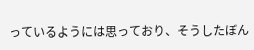っているようには思っており、そうしたぼん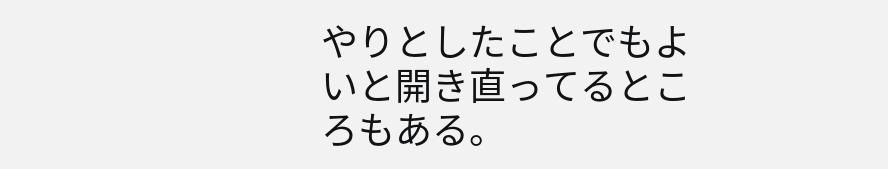やりとしたことでもよいと開き直ってるところもある。